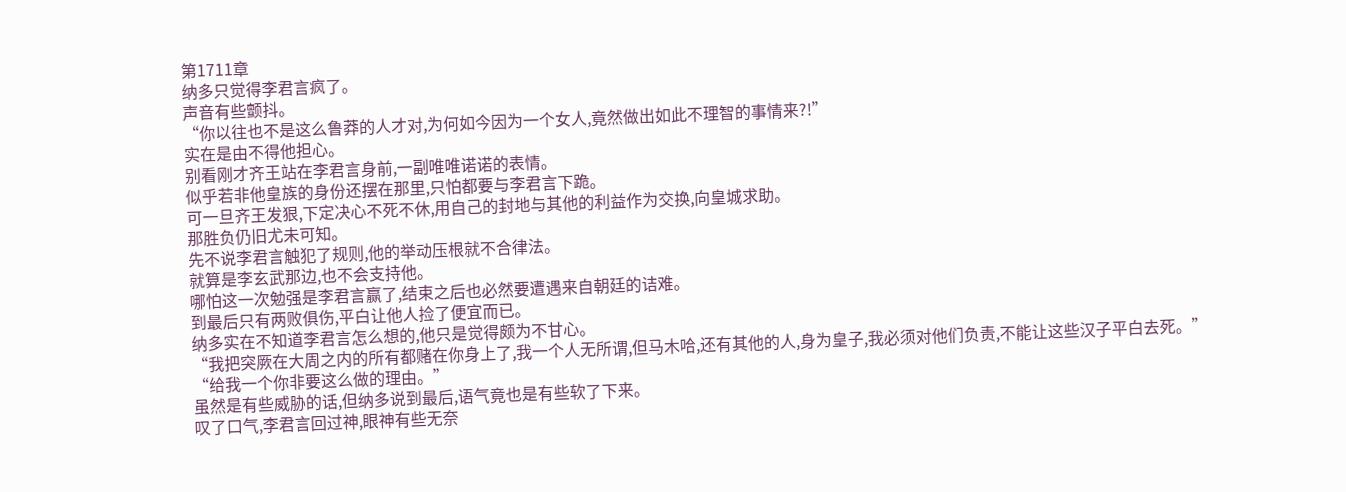第1711章
纳多只觉得李君言疯了。
声音有些颤抖。
“你以往也不是这么鲁莽的人才对,为何如今因为一个女人,竟然做出如此不理智的事情来?!”
实在是由不得他担心。
别看刚才齐王站在李君言身前,一副唯唯诺诺的表情。
似乎若非他皇族的身份还摆在那里,只怕都要与李君言下跪。
可一旦齐王发狠,下定决心不死不休,用自己的封地与其他的利益作为交换,向皇城求助。
那胜负仍旧尤未可知。
先不说李君言触犯了规则,他的举动压根就不合律法。
就算是李玄武那边,也不会支持他。
哪怕这一次勉强是李君言赢了,结束之后也必然要遭遇来自朝廷的诘难。
到最后只有两败俱伤,平白让他人捡了便宜而已。
纳多实在不知道李君言怎么想的,他只是觉得颇为不甘心。
“我把突厥在大周之内的所有都赌在你身上了,我一个人无所谓,但马木哈,还有其他的人,身为皇子,我必须对他们负责,不能让这些汉子平白去死。”
“给我一个你非要这么做的理由。”
虽然是有些威胁的话,但纳多说到最后,语气竟也是有些软了下来。
叹了口气,李君言回过神,眼神有些无奈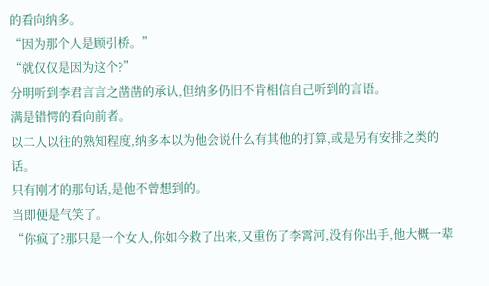的看向纳多。
“因为那个人是顾引桥。”
“就仅仅是因为这个?”
分明听到李君言言之凿凿的承认,但纳多仍旧不肯相信自己听到的言语。
满是错愕的看向前者。
以二人以往的熟知程度,纳多本以为他会说什么有其他的打算,或是另有安排之类的话。
只有刚才的那句话,是他不曾想到的。
当即便是气笑了。
“你疯了?那只是一个女人,你如今救了出来,又重伤了李霄河,没有你出手,他大概一辈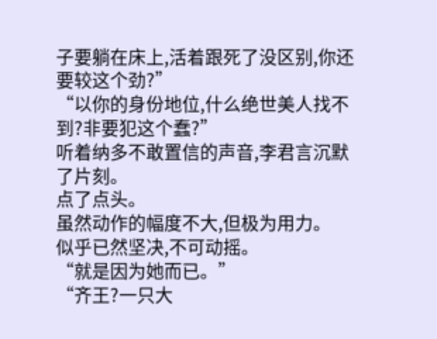子要躺在床上,活着跟死了没区别,你还要较这个劲?”
“以你的身份地位,什么绝世美人找不到?非要犯这个蠢?”
听着纳多不敢置信的声音,李君言沉默了片刻。
点了点头。
虽然动作的幅度不大,但极为用力。
似乎已然坚决,不可动摇。
“就是因为她而已。”
“齐王?一只大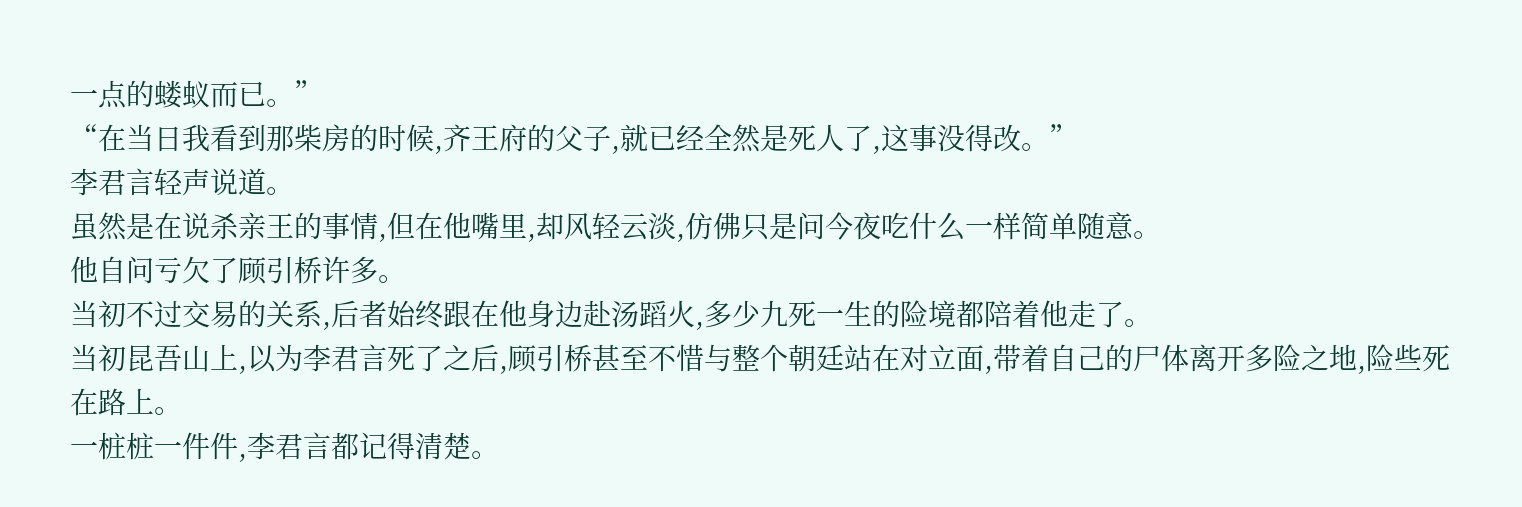一点的蝼蚁而已。”
“在当日我看到那柴房的时候,齐王府的父子,就已经全然是死人了,这事没得改。”
李君言轻声说道。
虽然是在说杀亲王的事情,但在他嘴里,却风轻云淡,仿佛只是问今夜吃什么一样简单随意。
他自问亏欠了顾引桥许多。
当初不过交易的关系,后者始终跟在他身边赴汤蹈火,多少九死一生的险境都陪着他走了。
当初昆吾山上,以为李君言死了之后,顾引桥甚至不惜与整个朝廷站在对立面,带着自己的尸体离开多险之地,险些死在路上。
一桩桩一件件,李君言都记得清楚。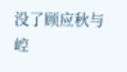没了顾应秋与崆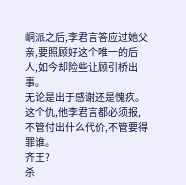峒派之后,李君言答应过她父亲,要照顾好这个唯一的后人,如今却险些让顾引桥出事。
无论是出于感谢还是愧疚。
这个仇,他李君言都必须报,不管付出什么代价,不管要得罪谁。
齐王?
杀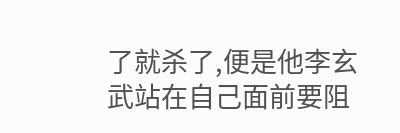了就杀了,便是他李玄武站在自己面前要阻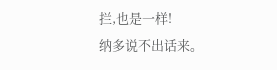拦,也是一样!
纳多说不出话来。